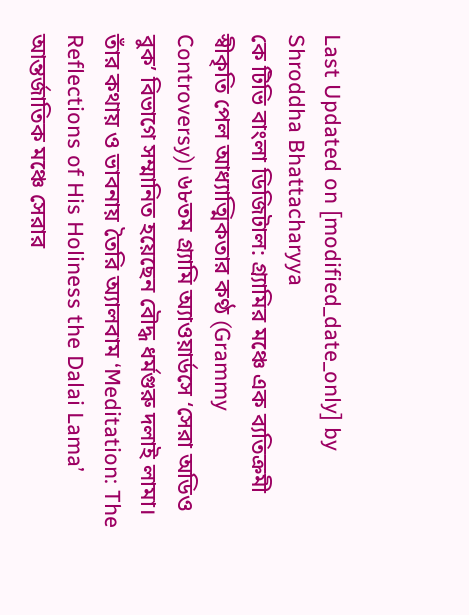Last Updated on [modified_date_only] by Shroddha Bhattacharyya
কে টিভি বাংলা ডিজিটাল: গ্র্যামির মঞ্চে এক ব্যতিক্রমী স্বীকৃতি পেল আধ্যাত্মিকতার কণ্ঠ (Grammy Controversy)। ৬৮তম গ্র্যামি অ্যাওয়ার্ডসে ‘সেরা অডিও বুক’ বিভাগে সম্মানিত হয়েছেন বৌদ্ধ ধর্মগুরু দলাই লামা। তাঁর কথায় ও ভাবনায় তৈরি অ্যালবাম ‘Meditation: The Reflections of His Holiness the Dalai Lama’ আন্তর্জাতিক মঞ্চে সেরার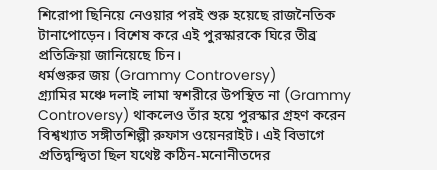শিরোপা ছিনিয়ে নেওয়ার পরই শুরু হয়েছে রাজনৈতিক টানাপোড়েন। বিশেষ করে এই পুরস্কারকে ঘিরে তীব্র প্রতিক্রিয়া জানিয়েছে চিন।
ধর্মগুরুর জয় (Grammy Controversy)
গ্র্যামির মঞ্চে দলাই লামা স্বশরীরে উপস্থিত না (Grammy Controversy) থাকলেও তাঁর হয়ে পুরস্কার গ্রহণ করেন বিশ্বখ্যাত সঙ্গীতশিল্পী রুফাস ওয়েনরাইট। এই বিভাগে প্রতিদ্বন্দ্বিতা ছিল যথেষ্ট কঠিন-মনোনীতদের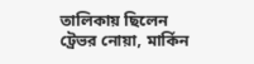তালিকায় ছিলেন ট্রেভর নোয়া, মার্কিন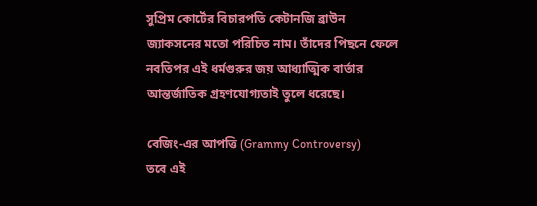সুপ্রিম কোর্টের বিচারপতি কেটানজি ব্রাউন জ্যাকসনের মতো পরিচিত নাম। তাঁদের পিছনে ফেলে নবতিপর এই ধর্মগুরুর জয় আধ্যাত্মিক বার্তার আন্তর্জাতিক গ্রহণযোগ্যতাই তুলে ধরেছে।

বেজিং-এর আপত্তি (Grammy Controversy)
তবে এই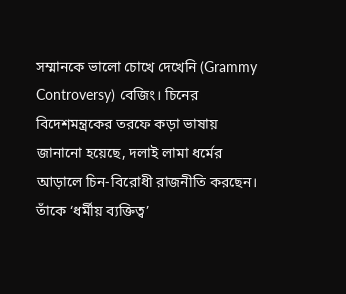সম্মানকে ভালো চোখে দেখেনি (Grammy Controversy) বেজিং। চিনের বিদেশমন্ত্রকের তরফে কড়া ভাষায় জানানো হয়েছে, দলাই লামা ধর্মের আড়ালে চিন-বিরোধী রাজনীতি করছেন। তাঁকে ‘ধর্মীয় ব্যক্তিত্ব’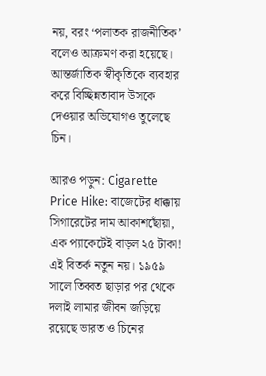নয়, বরং ‘পলাতক রাজনীতিক’ বলেও আক্রমণ করা হয়েছে। আন্তর্জাতিক স্বীকৃতিকে ব্যবহার করে বিচ্ছিন্নতাবাদ উসকে দেওয়ার অভিযোগও তুলেছে চিন।

আরও পড়ুন: Cigarette Price Hike: বাজেটের ধাক্কায় সিগারেটের দাম আকাশছোঁয়া, এক প্যাকেটেই বাড়ল ২৫ টাকা!
এই বিতর্ক নতুন নয়। ১৯৫৯ সালে তিব্বত ছাড়ার পর থেকে দলাই লামার জীবন জড়িয়ে রয়েছে ভারত ও চিনের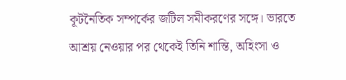কূটনৈতিক সম্পর্কের জটিল সমীকরণের সঙ্গে। ভারতে আশ্রয় নেওয়ার পর থেকেই তিনি শান্তি, অহিংসা ও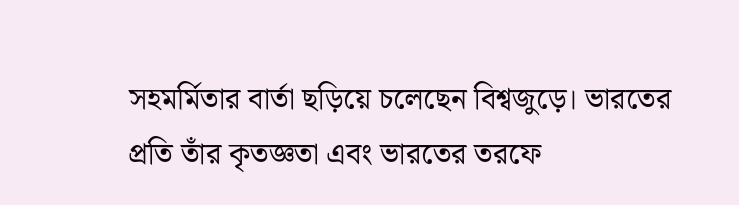সহমর্মিতার বার্তা ছড়িয়ে চলেছেন বিশ্বজুড়ে। ভারতের প্রতি তাঁর কৃতজ্ঞতা এবং ভারতের তরফে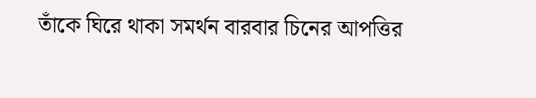তাঁকে ঘিরে থাকা সমর্থন বারবার চিনের আপত্তির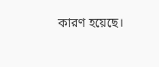কারণ হয়েছে।